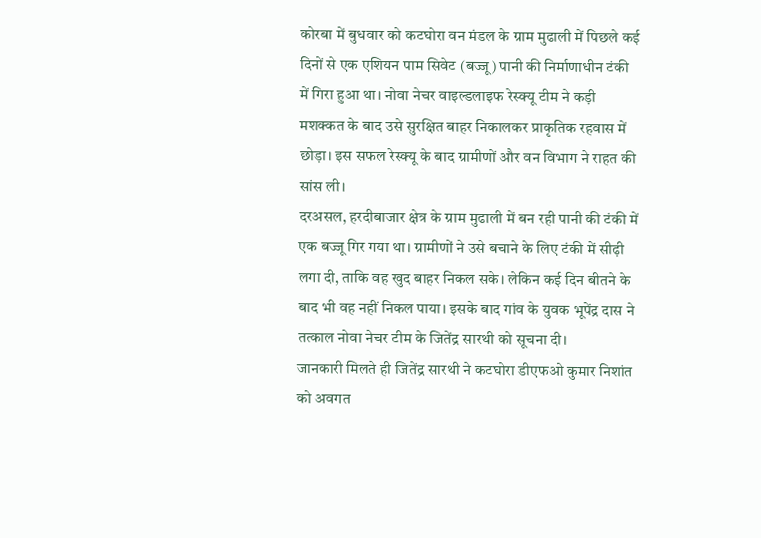कोरबा में बुधवार को कटघोरा वन मंडल के ग्राम मुढाली में पिछले कई दिनों से एक एशियन पाम सिवेट (बज्जू) पानी की निर्माणाधीन टंकी में गिरा हुआ था। नोवा नेचर वाइल्डलाइफ रेस्क्यू टीम ने कड़ी मशक्कत के बाद उसे सुरक्षित बाहर निकालकर प्राकृतिक रहवास में छोड़ा। इस सफल रेस्क्यू के बाद ग्रामीणों और वन विभाग ने राहत की सांस ली।
दरअसल, हरदीबाजार क्षेत्र के ग्राम मुढाली में बन रही पानी की टंकी में एक बज्जू गिर गया था। ग्रामीणों ने उसे बचाने के लिए टंकी में सीढ़ी लगा दी, ताकि वह खुद बाहर निकल सके। लेकिन कई दिन बीतने के बाद भी वह नहीं निकल पाया। इसके बाद गांव के युवक भूपेंद्र दास ने तत्काल नोवा नेचर टीम के जितेंद्र सारथी को सूचना दी।
जानकारी मिलते ही जितेंद्र सारथी ने कटघोरा डीएफओ कुमार निशांत को अवगत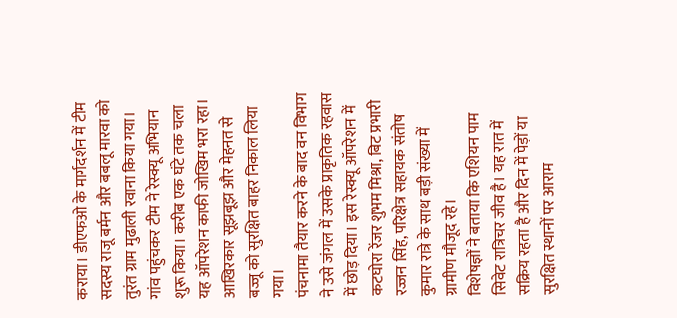कराया। डीएफओ के मार्गदर्शन में टीम सदस्य राजू बर्मन और बबलू मारवा को तुरंत ग्राम मुढाली रवाना किया गया। गांव पहुंचकर टीम ने रेस्क्यू अभियान शुरू किया। करीब एक घंटे तक चला यह ऑपरेशन काफी जोखिम भरा रहा। आखिरकार सूझबूझ और मेहनत से बज्जू को सुरक्षित बाहर निकाल लिया गया।
पंचनामा तैयार करने के बाद वन विभाग ने उसे जंगल में उसके प्राकृतिक रहवास में छोड़ दिया। इस रेस्क्यू ऑपरेशन में कटघोरा रेंजर शुभम मिश्रा, बिट प्रभारी रज्जन सिंह, परिक्षेत्र सहायक संतोष कुमार रात्रे के साथ बड़ी संख्या में ग्रामीण मौजूद रहे।
विशेषज्ञों ने बताया कि एशियन पाम सिवेट रात्रिचर जीव है। यह रात में सक्रिय रहता है और दिन में पेड़ों या सुरक्षित स्थानों पर आराम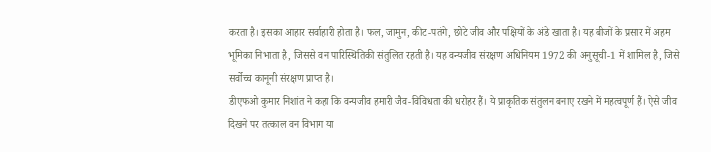करता है। इसका आहार सर्वाहारी होता है। फल, जामुन, कीट-पतंगे, छोटे जीव और पक्षियों के अंडे खाता है। यह बीजों के प्रसार में अहम भूमिका निभाता है, जिससे वन पारिस्थितिकी संतुलित रहती है। यह वन्यजीव संरक्षण अधिनियम 1972 की अनुसूची-1 में शामिल है, जिसे सर्वोच्च कानूनी संरक्षण प्राप्त है।
डीएफओ कुमार निशांत ने कहा कि वन्यजीव हमारी जैव-विविधता की धरोहर हैं। ये प्राकृतिक संतुलन बनाए रखने में महत्वपूर्ण हैं। ऐसे जीव दिखने पर तत्काल वन विभाग या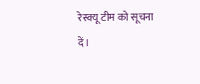रेस्क्यू टीम को सूचना दें।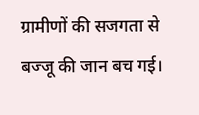ग्रामीणों की सजगता से बज्जू की जान बच गई।